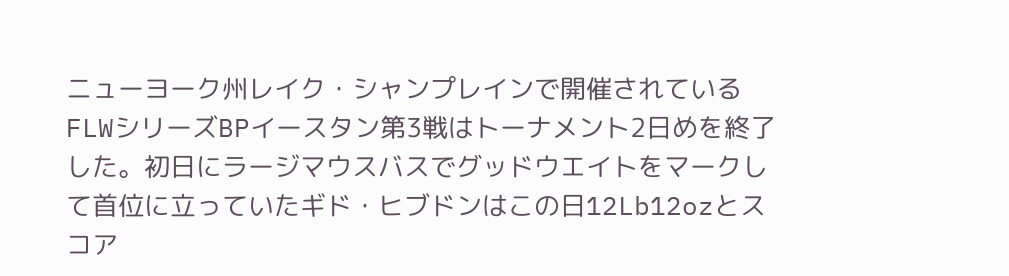ニューヨーク州レイク・シャンプレインで開催されているFLWシリーズBPイースタン第3戦はトーナメント2日めを終了した。初日にラージマウスバスでグッドウエイトをマークして首位に立っていたギド・ヒブドンはこの日12Lb12ozとスコア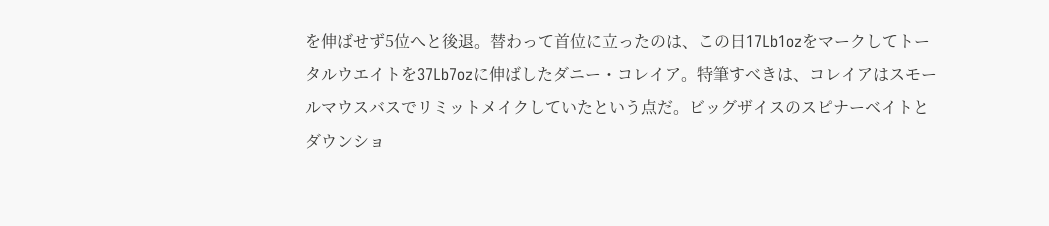を伸ばせず5位へと後退。替わって首位に立ったのは、この日17Lb1ozをマークしてトータルウエイトを37Lb7ozに伸ばしたダニー・コレイア。特筆すべきは、コレイアはスモールマウスバスでリミットメイクしていたという点だ。ビッグザイスのスピナーベイトとダウンショ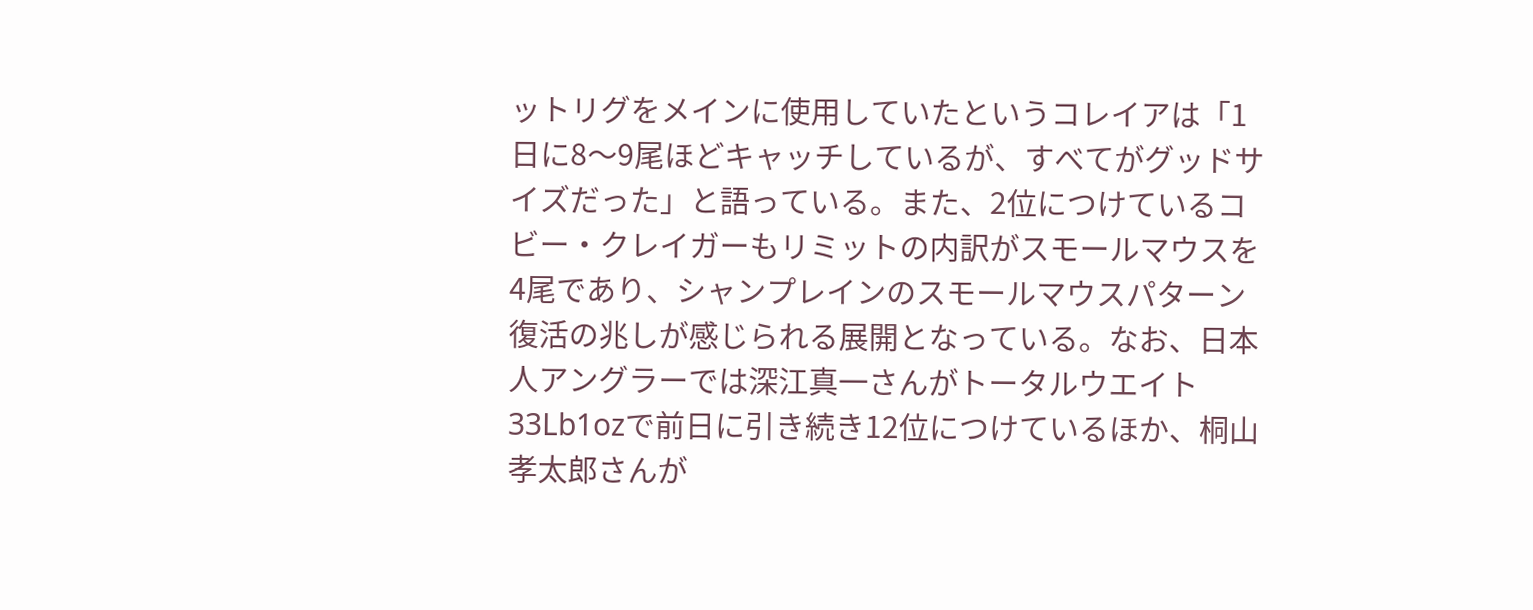ットリグをメインに使用していたというコレイアは「1日に8〜9尾ほどキャッチしているが、すべてがグッドサイズだった」と語っている。また、2位につけているコビー・クレイガーもリミットの内訳がスモールマウスを4尾であり、シャンプレインのスモールマウスパターン復活の兆しが感じられる展開となっている。なお、日本人アングラーでは深江真一さんがトータルウエイト33Lb1ozで前日に引き続き12位につけているほか、桐山孝太郎さんが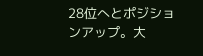28位へとポジションアップ。大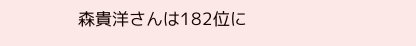森貴洋さんは182位に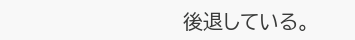後退している。